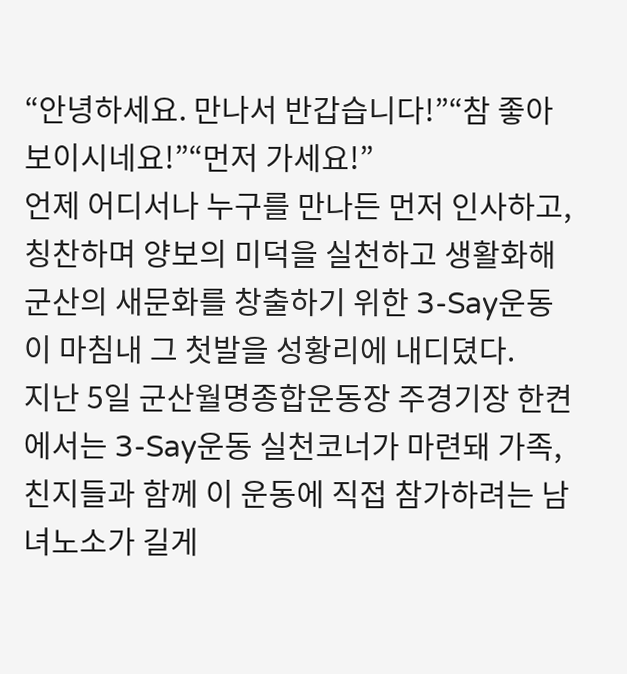“안녕하세요. 만나서 반갑습니다!”“참 좋아보이시네요!”“먼저 가세요!”
언제 어디서나 누구를 만나든 먼저 인사하고, 칭찬하며 양보의 미덕을 실천하고 생활화해 군산의 새문화를 창출하기 위한 3-Say운동이 마침내 그 첫발을 성황리에 내디뎠다.
지난 5일 군산월명종합운동장 주경기장 한켠에서는 3-Say운동 실천코너가 마련돼 가족, 친지들과 함께 이 운동에 직접 참가하려는 남녀노소가 길게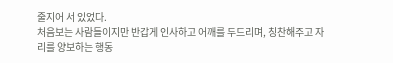줄지어 서 있었다.
처음보는 사람들이지만 반갑게 인사하고 어깨를 두드리며, 칭찬해주고 자리를 양보하는 행동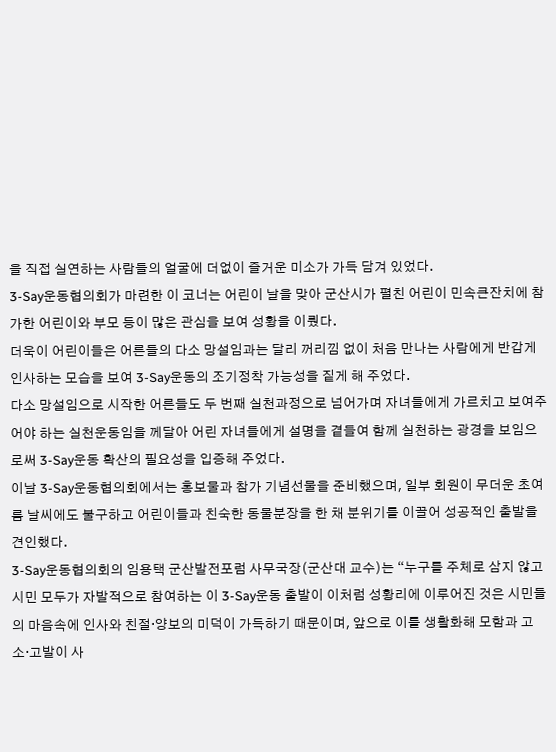을 직접 실연하는 사람들의 얼굴에 더없이 즐거운 미소가 가득 담겨 있었다.
3-Say운동협의회가 마련한 이 코너는 어린이 날을 맞아 군산시가 펼친 어린이 민속큰잔치에 참가한 어린이와 부모 등이 많은 관심을 보여 성황을 이뤘다.
더욱이 어린이들은 어른들의 다소 망설임과는 달리 꺼리낌 없이 처음 만나는 사람에게 반갑게 인사하는 모습을 보여 3-Say운동의 조기정착 가능성을 짙게 해 주었다.
다소 망설임으로 시작한 어른들도 두 번째 실천과정으로 넘어가며 자녀들에게 가르치고 보여주어야 하는 실천운동임을 께달아 어린 자녀들에게 설명을 곁들여 함께 실천하는 광경을 보임으로써 3-Say운동 확산의 필요성을 입증해 주었다.
이날 3-Say운동협의회에서는 홍보물과 참가 기념선물을 준비했으며, 일부 회원이 무더운 초여름 날씨에도 불구하고 어린이들과 친숙한 동물분장을 한 채 분위기를 이끌어 성공적인 출발을 견인했다.
3-Say운동협의회의 임용택 군산발전포럼 사무국장(군산대 교수)는 “누구를 주체로 삼지 않고 시민 모두가 자발적으로 참여하는 이 3-Say운동 출발이 이처럼 성황리에 이루어진 것은 시민들의 마음속에 인사와 친절·양보의 미덕이 가득하기 때문이며, 앞으로 이를 생활화해 모함과 고소·고발이 사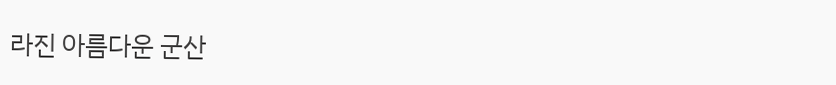라진 아름다운 군산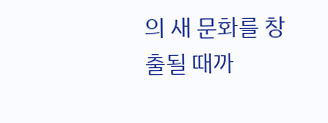의 새 문화를 창출될 때까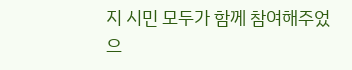지 시민 모두가 함께 참여해주었으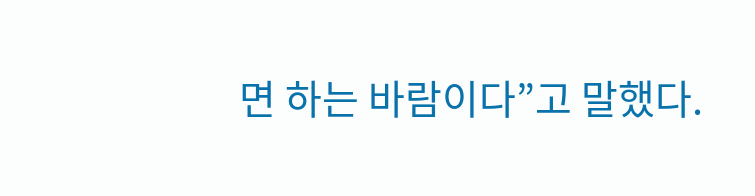면 하는 바람이다”고 말했다.